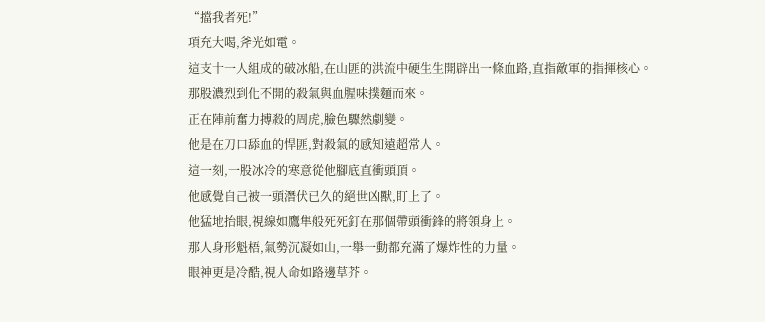“擋我者死!”
項充大喝,斧光如電。
這支十一人組成的破冰船,在山匪的洪流中硬生生開辟出一條血路,直指敵軍的指揮核心。
那股濃烈到化不開的殺氣與血腥味撲麵而來。
正在陣前奮力搏殺的周虎,臉色驟然劇變。
他是在刀口舔血的悍匪,對殺氣的感知遠超常人。
這一刻,一股冰冷的寒意從他腳底直衝頭頂。
他感覺自己被一頭潛伏已久的絕世凶獸,盯上了。
他猛地抬眼,視線如鷹隼般死死釘在那個帶頭衝鋒的將領身上。
那人身形魁梧,氣勢沉凝如山,一舉一動都充滿了爆炸性的力量。
眼神更是冷酷,視人命如路邊草芥。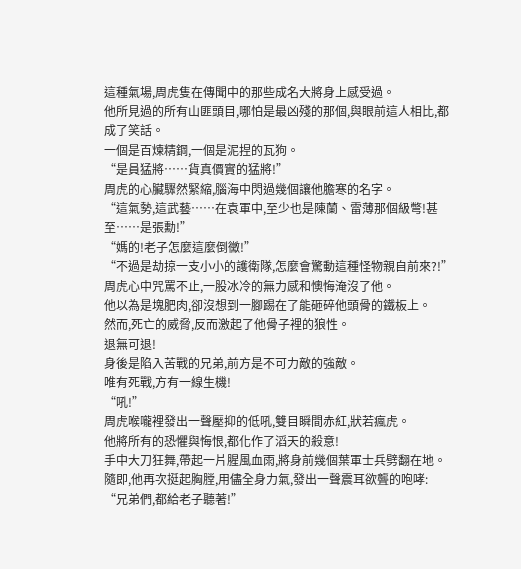這種氣場,周虎隻在傳聞中的那些成名大將身上感受過。
他所見過的所有山匪頭目,哪怕是最凶殘的那個,與眼前這人相比,都成了笑話。
一個是百煉精鋼,一個是泥捏的瓦狗。
“是員猛將……貨真價實的猛將!”
周虎的心臟驟然緊縮,腦海中閃過幾個讓他膽寒的名字。
“這氣勢,這武藝……在袁軍中,至少也是陳蘭、雷薄那個級彆!甚至……是張勳!”
“媽的!老子怎麼這麼倒黴!”
“不過是劫掠一支小小的護衛隊,怎麼會驚動這種怪物親自前來?!”
周虎心中咒罵不止,一股冰冷的無力感和懊悔淹沒了他。
他以為是塊肥肉,卻沒想到一腳踢在了能砸碎他頭骨的鐵板上。
然而,死亡的威脅,反而激起了他骨子裡的狼性。
退無可退!
身後是陷入苦戰的兄弟,前方是不可力敵的強敵。
唯有死戰,方有一線生機!
“吼!”
周虎喉嚨裡發出一聲壓抑的低吼,雙目瞬間赤紅,狀若瘋虎。
他將所有的恐懼與悔恨,都化作了滔天的殺意!
手中大刀狂舞,帶起一片腥風血雨,將身前幾個葉軍士兵劈翻在地。
隨即,他再次挺起胸膛,用儘全身力氣,發出一聲震耳欲聾的咆哮:
“兄弟們,都給老子聽著!”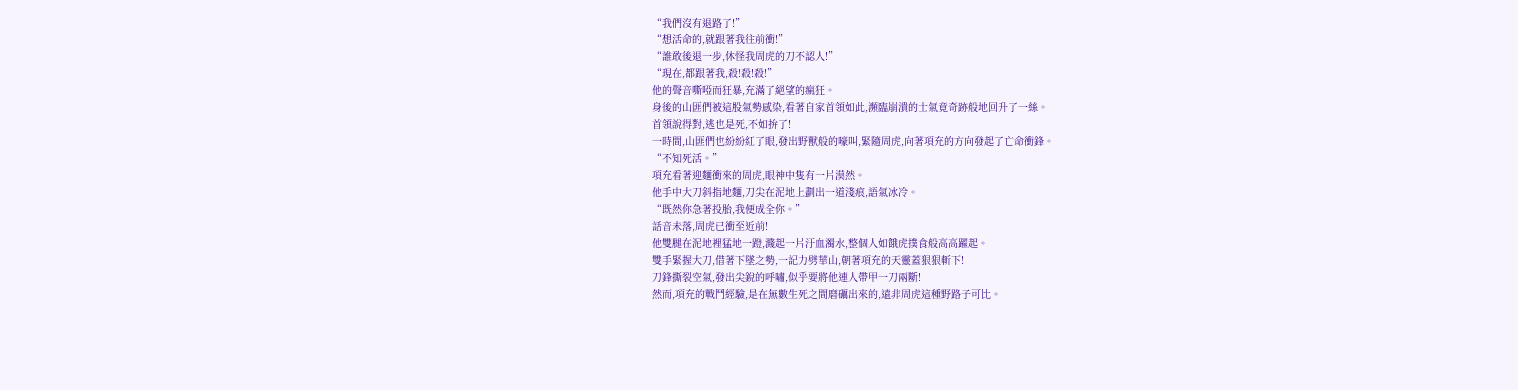“我們沒有退路了!”
“想活命的,就跟著我往前衝!”
“誰敢後退一步,休怪我周虎的刀不認人!”
“現在,都跟著我,殺!殺!殺!”
他的聲音嘶啞而狂暴,充滿了絕望的瘋狂。
身後的山匪們被這股氣勢感染,看著自家首領如此,瀕臨崩潰的士氣竟奇跡般地回升了一絲。
首領說得對,逃也是死,不如拚了!
一時間,山匪們也紛紛紅了眼,發出野獸般的嚎叫,緊隨周虎,向著項充的方向發起了亡命衝鋒。
“不知死活。”
項充看著迎麵衝來的周虎,眼神中隻有一片漠然。
他手中大刀斜指地麵,刀尖在泥地上劃出一道淺痕,語氣冰冷。
“既然你急著投胎,我便成全你。”
話音未落,周虎已衝至近前!
他雙腿在泥地裡猛地一蹬,濺起一片汙血濁水,整個人如餓虎撲食般高高躍起。
雙手緊握大刀,借著下墜之勢,一記力劈華山,朝著項充的天靈蓋狠狠斬下!
刀鋒撕裂空氣,發出尖銳的呼嘯,似乎要將他連人帶甲一刀兩斷!
然而,項充的戰鬥經驗,是在無數生死之間磨礪出來的,遠非周虎這種野路子可比。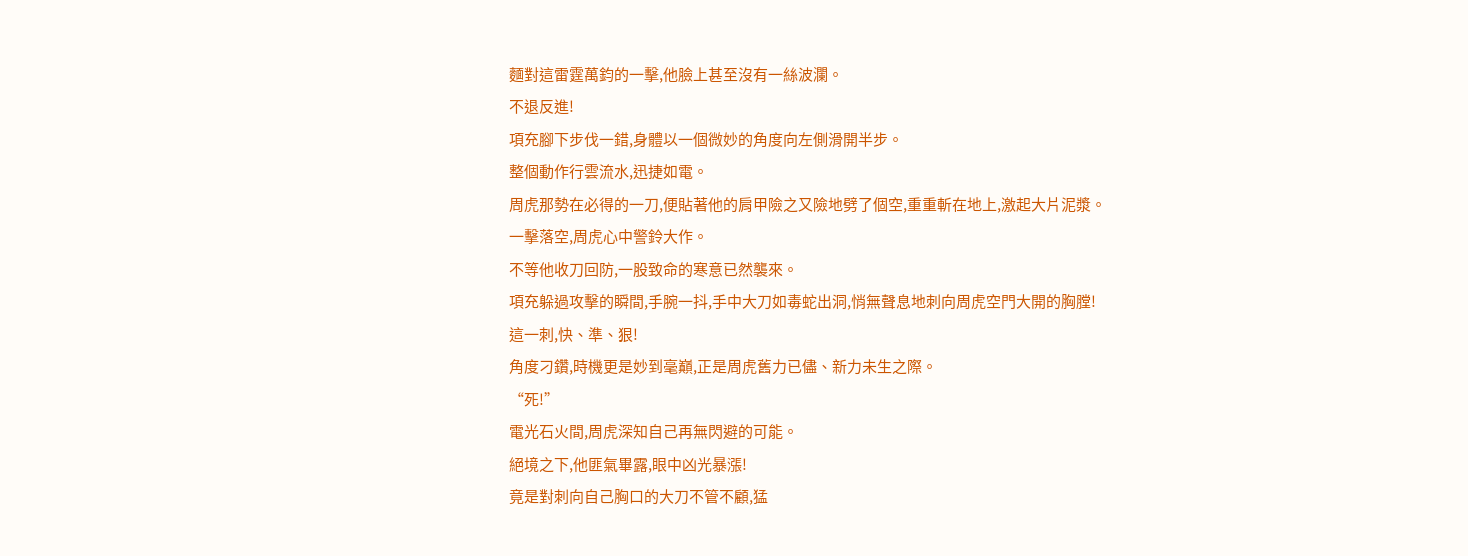麵對這雷霆萬鈞的一擊,他臉上甚至沒有一絲波瀾。
不退反進!
項充腳下步伐一錯,身體以一個微妙的角度向左側滑開半步。
整個動作行雲流水,迅捷如電。
周虎那勢在必得的一刀,便貼著他的肩甲險之又險地劈了個空,重重斬在地上,激起大片泥漿。
一擊落空,周虎心中警鈴大作。
不等他收刀回防,一股致命的寒意已然襲來。
項充躲過攻擊的瞬間,手腕一抖,手中大刀如毒蛇出洞,悄無聲息地刺向周虎空門大開的胸膛!
這一刺,快、準、狠!
角度刁鑽,時機更是妙到毫巔,正是周虎舊力已儘、新力未生之際。
“死!”
電光石火間,周虎深知自己再無閃避的可能。
絕境之下,他匪氣畢露,眼中凶光暴漲!
竟是對刺向自己胸口的大刀不管不顧,猛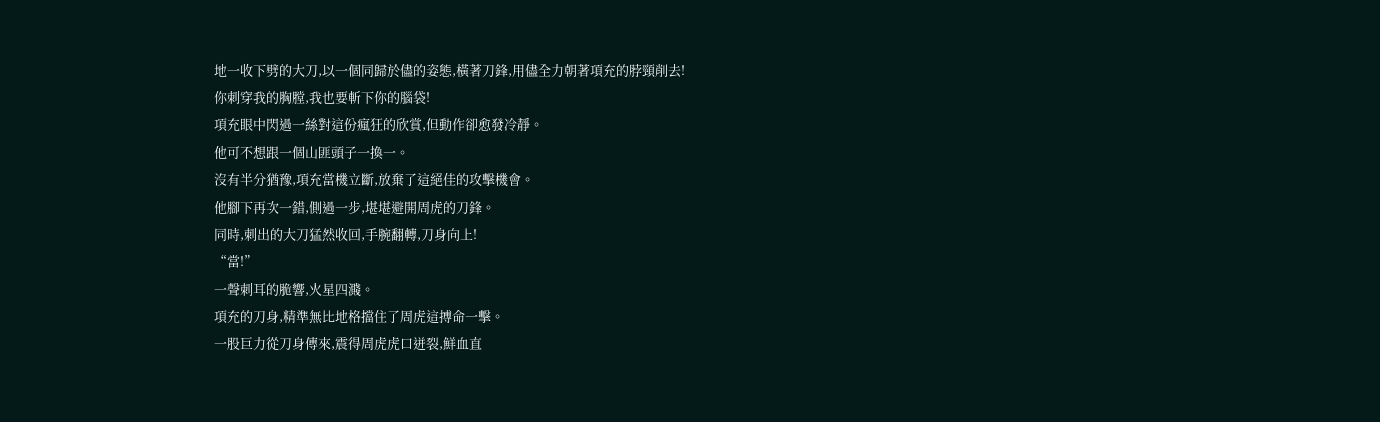地一收下劈的大刀,以一個同歸於儘的姿態,橫著刀鋒,用儘全力朝著項充的脖頸削去!
你刺穿我的胸膛,我也要斬下你的腦袋!
項充眼中閃過一絲對這份瘋狂的欣賞,但動作卻愈發冷靜。
他可不想跟一個山匪頭子一換一。
沒有半分猶豫,項充當機立斷,放棄了這絕佳的攻擊機會。
他腳下再次一錯,側過一步,堪堪避開周虎的刀鋒。
同時,刺出的大刀猛然收回,手腕翻轉,刀身向上!
“當!”
一聲刺耳的脆響,火星四濺。
項充的刀身,精準無比地格擋住了周虎這搏命一擊。
一股巨力從刀身傳來,震得周虎虎口迸裂,鮮血直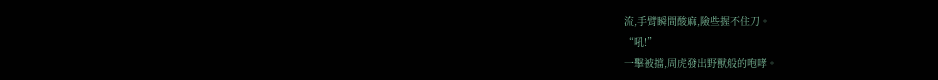流,手臂瞬間酸麻,險些握不住刀。
“吼!”
一擊被擋,周虎發出野獸般的咆哮。